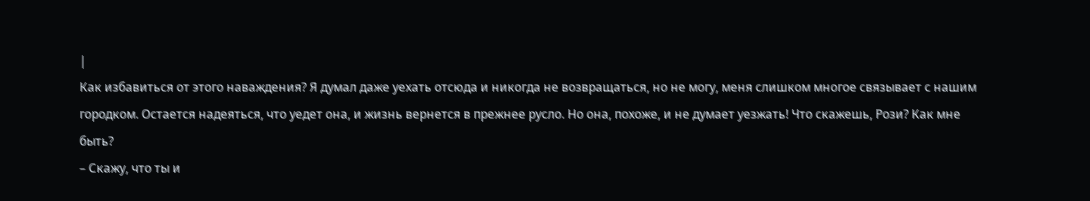|
Как избавиться от этого наваждения? Я думал даже уехать отсюда и никогда не возвращаться, но не могу, меня слишком многое связывает с нашим городком. Остается надеяться, что уедет она, и жизнь вернется в прежнее русло. Но она, похоже, и не думает уезжать! Что скажешь, Рози? Как мне быть?
– Скажу, что ты и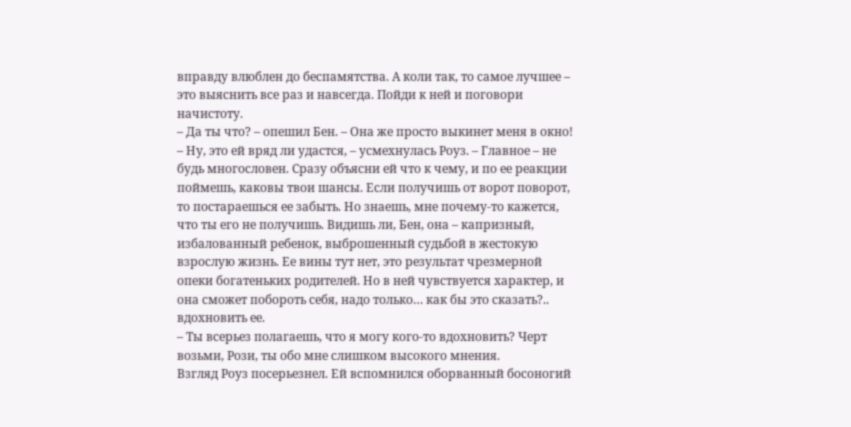вправду влюблен до беспамятства. А коли так, то самое лучшее – это выяснить все раз и навсегда. Пойди к ней и поговори начистоту.
– Да ты что? – опешил Бен. – Она же просто выкинет меня в окно!
– Ну, это ей вряд ли удастся, – усмехнулась Роуз. – Главное – не будь многословен. Сразу объясни ей что к чему, и по ее реакции поймешь, каковы твои шансы. Если получишь от ворот поворот, то постараешься ее забыть. Но знаешь, мне почему-то кажется, что ты его не получишь. Видишь ли, Бен, она – капризный, избалованный ребенок, выброшенный судьбой в жестокую взрослую жизнь. Ее вины тут нет, это результат чрезмерной опеки богатеньких родителей. Но в ней чувствуется характер, и она сможет побороть себя, надо только… как бы это сказать?.. вдохновить ее.
– Ты всерьез полагаешь, что я могу кого-то вдохновить? Черт возьми, Рози, ты обо мне слишком высокого мнения.
Взгляд Роуз посерьезнел. Ей вспомнился оборванный босоногий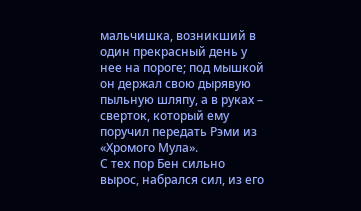мальчишка, возникший в один прекрасный день у нее на пороге; под мышкой он держал свою дырявую пыльную шляпу, а в руках – сверток, который ему поручил передать Рэми из «Хромого Мула».
С тех пор Бен сильно вырос, набрался сил, из его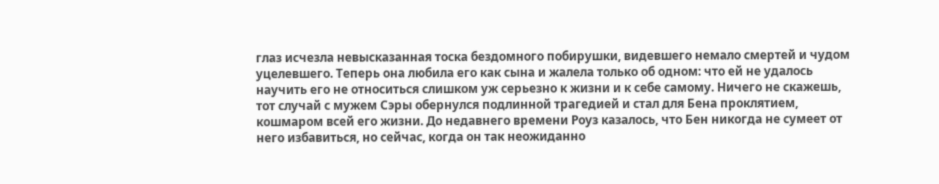глаз исчезла невысказанная тоска бездомного побирушки, видевшего немало смертей и чудом уцелевшего. Теперь она любила его как сына и жалела только об одном: что ей не удалось научить его не относиться слишком уж серьезно к жизни и к себе самому. Ничего не скажешь, тот случай с мужем Сэры обернулся подлинной трагедией и стал для Бена проклятием, кошмаром всей его жизни. До недавнего времени Роуз казалось, что Бен никогда не сумеет от него избавиться, но сейчас, когда он так неожиданно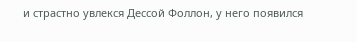и страстно увлекся Дессой Фоллон, у него появился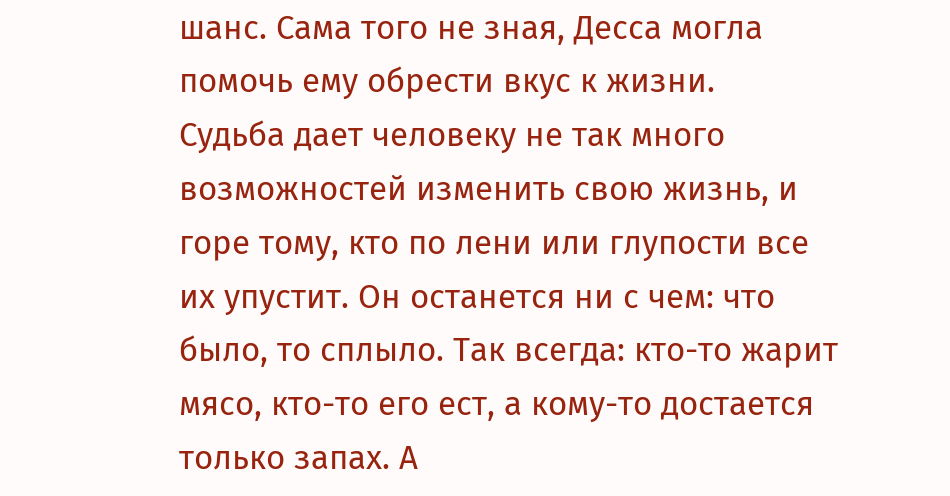шанс. Сама того не зная, Десса могла помочь ему обрести вкус к жизни.
Судьба дает человеку не так много возможностей изменить свою жизнь, и горе тому, кто по лени или глупости все их упустит. Он останется ни с чем: что было, то сплыло. Так всегда: кто-то жарит мясо, кто-то его ест, а кому-то достается только запах. А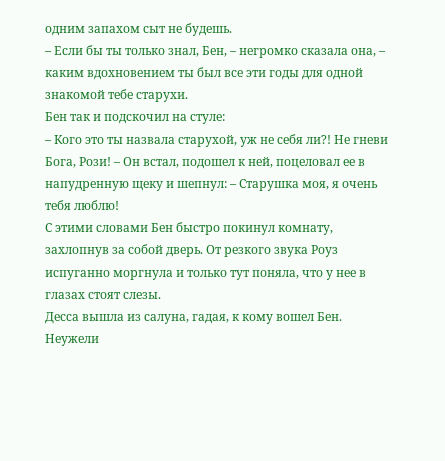одним запахом сыт не будешь.
– Если бы ты только знал, Бен, – негромко сказала она, – каким вдохновением ты был все эти годы для одной знакомой тебе старухи.
Бен так и подскочил на стуле:
– Кого это ты назвала старухой, уж не себя ли?! Не гневи Бога, Рози! – Он встал, подошел к ней, поцеловал ее в напудренную щеку и шепнул: – Старушка моя, я очень тебя люблю!
С этими словами Бен быстро покинул комнату, захлопнув за собой дверь. От резкого звука Роуз испуганно моргнула и только тут поняла, что у нее в глазах стоят слезы.
Десса вышла из салуна, гадая, к кому вошел Бен. Неужели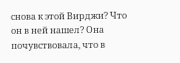снова к этой Вирджи? Что он в ней нашел? Она почувствовала, что в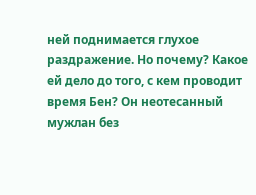ней поднимается глухое раздражение. Но почему? Какое ей дело до того, с кем проводит время Бен? Он неотесанный мужлан без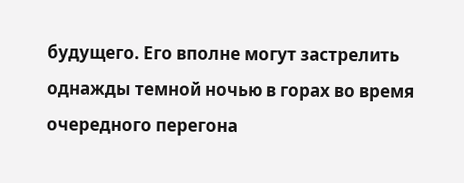будущего. Его вполне могут застрелить однажды темной ночью в горах во время очередного перегона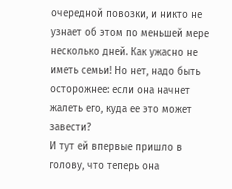очередной повозки, и никто не узнает об этом по меньшей мере несколько дней. Как ужасно не иметь семьи! Но нет, надо быть осторожнее: если она начнет жалеть его, куда ее это может завести?
И тут ей впервые пришло в голову, что теперь она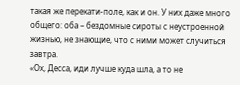такая же перекати-поле, как и он. У них даже много общего: оба – бездомные сироты с неустроенной жизнью, не знающие, что с ними может случиться завтра.
«Ох, Десса, иди лучше куда шла, а то не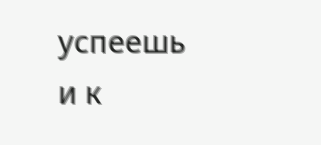успеешь и к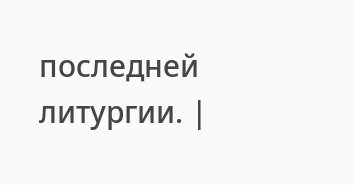последней литургии. |